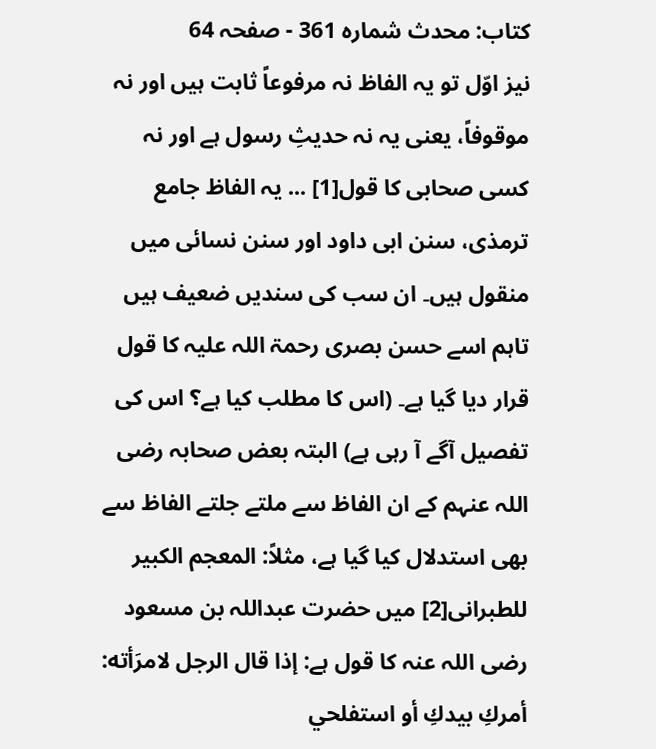کتاب: محدث شمارہ 361 - صفحہ 64
نیز اوّل تو یہ الفاظ نہ مرفوعاً ثابت ہیں اور نہ موقوفاً، یعنی یہ نہ حدیثِ رسول ہے اور نہ کسی صحابی کا قول[1] ... یہ الفاظ جامع ترمذی، سنن ابی داود اور سنن نسائی میں منقول ہیں۔ ان سب کی سندیں ضعیف ہیں تاہم اسے حسن بصری رحمۃ اللہ علیہ کا قول قرار دیا گیا ہے۔ (اس کا مطلب کیا ہے؟ اس کی تفصیل آگے آ رہی ہے) البتہ بعض صحابہ رضی اللہ عنہم کے ان الفاظ سے ملتے جلتے الفاظ سے بھی استدلال کیا گیا ہے، مثلاً: المعجم الکبیر للطبرانی[2] میں حضرت عبداللہ بن مسعود رضی اللہ عنہ کا قول ہے: إذا قال الرجل لامرَأته: أمركِ بیدكِ أو استفلحي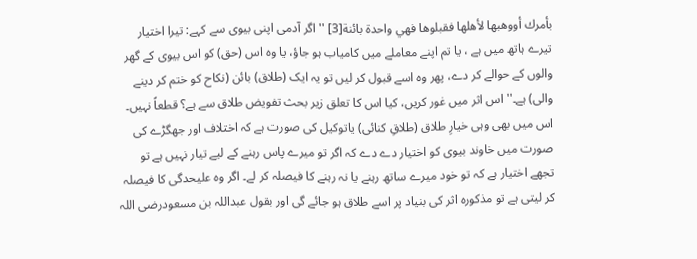بأمرك أووهبها لأهلها فقبلوها فهي واحدة بائنة[3] ''اگر آدمی اپنی بیوی سے کہے: تیرا اختیار تیرے ہاتھ میں ہے ، یا تم اپنے معاملے میں کامیاب ہو جاؤ، یا وہ اس (حق) کو اس بیوی کے گھر والوں کے حوالے کر دے، پھر وہ اسے قبول کر لیں تو یہ ایک (طلاق) بائن (نکاح کو ختم کر دینے والی) ہے۔'' اس اثر میں غور کریں، کیا اس کا تعلق زیر بحث تفویض طلاق سے ہے؟ قطعاً نہیں۔ اس میں بھی وہی خیارِ طلاق (طلاقِ کنائی) یاتوکیل کی صورت ہے کہ اختلاف اور جھگڑے کی صورت میں خاوند بیوی کو اختیار دے دے کہ اگر تو میرے پاس رہنے کے لیے تیار نہیں ہے تو تجھے اختیار ہے کہ تو خود میرے ساتھ رہنے یا نہ رہنے کا فیصلہ کر لے۔ اگر وہ علیحدگی کا فیصلہ کر لیتی ہے تو مذکورہ اثر کی بنیاد پر اسے طلاق ہو جائے گی اور بقول عبداللہ بن مسعودرضی اللہ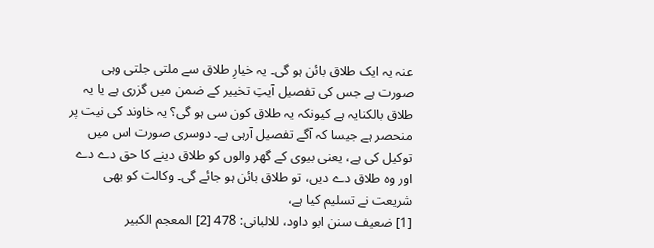عنہ یہ ایک طلاق بائن ہو گی۔ یہ خیارِ طلاق سے ملتی جلتی وہی صورت ہے جس کی تفصیل آیتِ تخییر کے ضمن میں گزری ہے یا یہ طلاق بالکنایہ ہے کیونکہ یہ طلاق کون سی ہو گی؟ یہ خاوند کی نیت پر منحصر ہے جیسا کہ آگے تفصیل آرہی ہے۔ دوسری صورت اس میں توکیل کی ہے، یعنی بیوی کے گھر والوں کو طلاق دینے کا حق دے دے اور وہ طلاق دے دیں، تو طلاق بائن ہو جائے گی۔ وکالت کو بھی شریعت نے تسلیم کیا ہے،
[1] ضعیف سنن ابو داود، للالبانی: 478 [2] المعجم الکبیر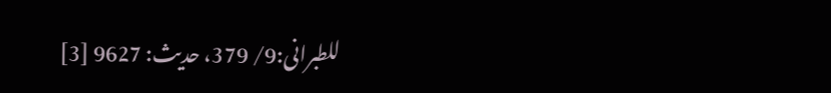للطبرانی:9/ 379، حدیث: 9627 [3]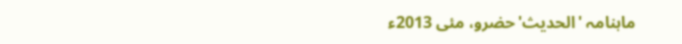ماہنامہ 'الحدیث'حضرو، مئی 2013ء